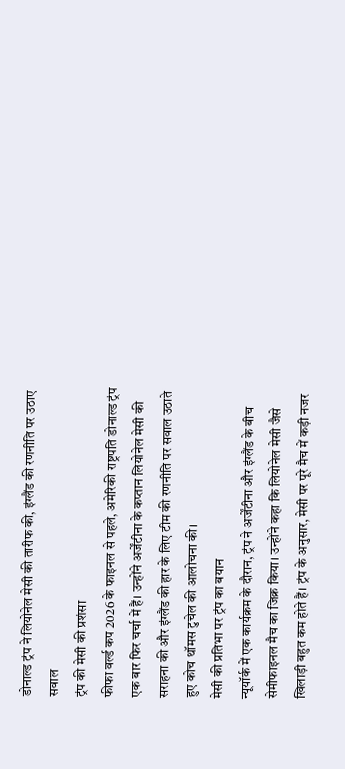डोनाल्ड ट्रंप ने लियोनेल मेसी की तारीफ की, इंग्लैंड की रणनीति पर उठाए सवाल
ट्रंप की मेसी की प्रशंसा
फीफा वर्ल्ड कप 2026 के फाइनल से पहले, अमेरिकी राष्ट्रपति डोनाल्ड ट्रंप एक बार फिर चर्चा में हैं। उन्होंने अर्जेंटीना के कप्तान लियोनेल मेसी की सराहना की और इंग्लैंड की हार के लिए टीम की रणनीति पर सवाल उठाते हुए कोच थॉमस टुचेल की आलोचना की।
मेसी की प्रतिभा पर ट्रंप का बयान
न्यूयॉर्क में एक कार्यक्रम के दौरान, ट्रंप ने अर्जेंटीना और इंग्लैंड के बीच सेमीफाइनल मैच का जिक्र किया। उन्होंने कहा कि लियोनेल मेसी जैसे खिलाड़ी बहुत कम होते हैं। ट्रंप के अनुसार, मेसी पर पूरे मैच में कड़ी नजर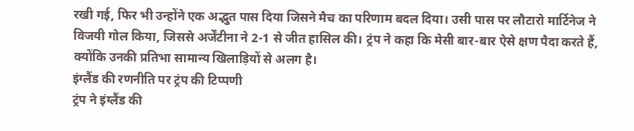रखी गई, फिर भी उन्होंने एक अद्भुत पास दिया जिसने मैच का परिणाम बदल दिया। उसी पास पर लौटारो मार्टिनेज ने विजयी गोल किया, जिससे अर्जेंटीना ने 2-1 से जीत हासिल की। ट्रंप ने कहा कि मेसी बार-बार ऐसे क्षण पैदा करते हैं, क्योंकि उनकी प्रतिभा सामान्य खिलाड़ियों से अलग है।
इंग्लैंड की रणनीति पर ट्रंप की टिप्पणी
ट्रंप ने इंग्लैंड की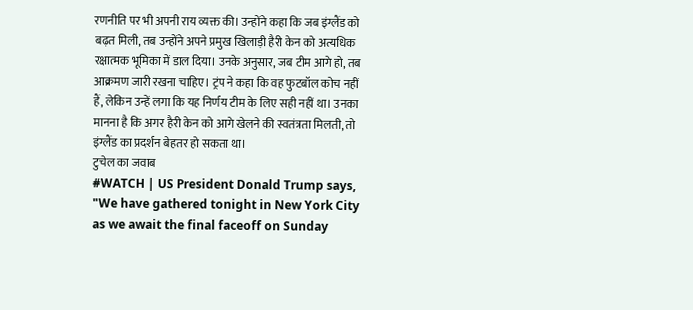रणनीति पर भी अपनी राय व्यक्त की। उन्होंने कहा कि जब इंग्लैंड को बढ़त मिली, तब उन्होंने अपने प्रमुख खिलाड़ी हैरी केन को अत्यधिक रक्षात्मक भूमिका में डाल दिया। उनके अनुसार, जब टीम आगे हो, तब आक्रमण जारी रखना चाहिए। ट्रंप ने कहा कि वह फुटबॉल कोच नहीं हैं, लेकिन उन्हें लगा कि यह निर्णय टीम के लिए सही नहीं था। उनका मानना है कि अगर हैरी केन को आगे खेलने की स्वतंत्रता मिलती, तो इंग्लैंड का प्रदर्शन बेहतर हो सकता था।
टुचेल का जवाब
#WATCH | US President Donald Trump says, "We have gathered tonight in New York City as we await the final faceoff on Sunday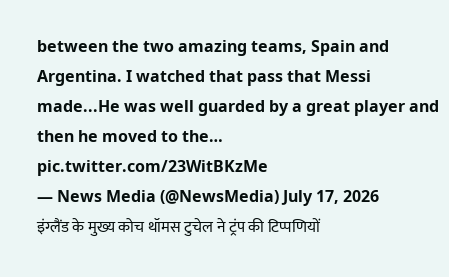between the two amazing teams, Spain and Argentina. I watched that pass that Messi made...He was well guarded by a great player and then he moved to the… pic.twitter.com/23WitBKzMe
— News Media (@NewsMedia) July 17, 2026
इंग्लैंड के मुख्य कोच थॉमस टुचेल ने ट्रंप की टिप्पणियों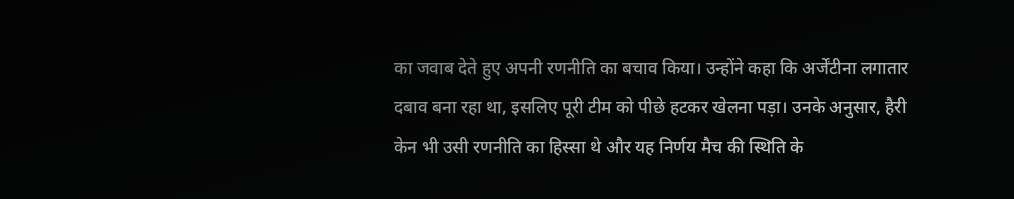का जवाब देते हुए अपनी रणनीति का बचाव किया। उन्होंने कहा कि अर्जेंटीना लगातार दबाव बना रहा था, इसलिए पूरी टीम को पीछे हटकर खेलना पड़ा। उनके अनुसार, हैरी केन भी उसी रणनीति का हिस्सा थे और यह निर्णय मैच की स्थिति के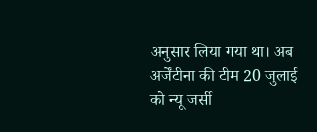अनुसार लिया गया था। अब अर्जेंटीना की टीम 20 जुलाई को न्यू जर्सी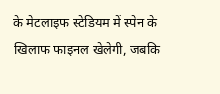के मेटलाइफ स्टेडियम में स्पेन के खिलाफ फाइनल खेलेगी, जबकि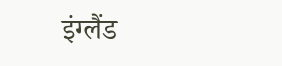इंग्लैंड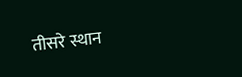तीसरे स्थान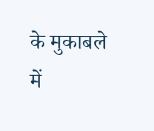के मुकाबले में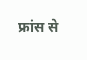फ्रांस से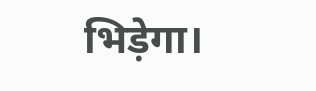भिड़ेगा।